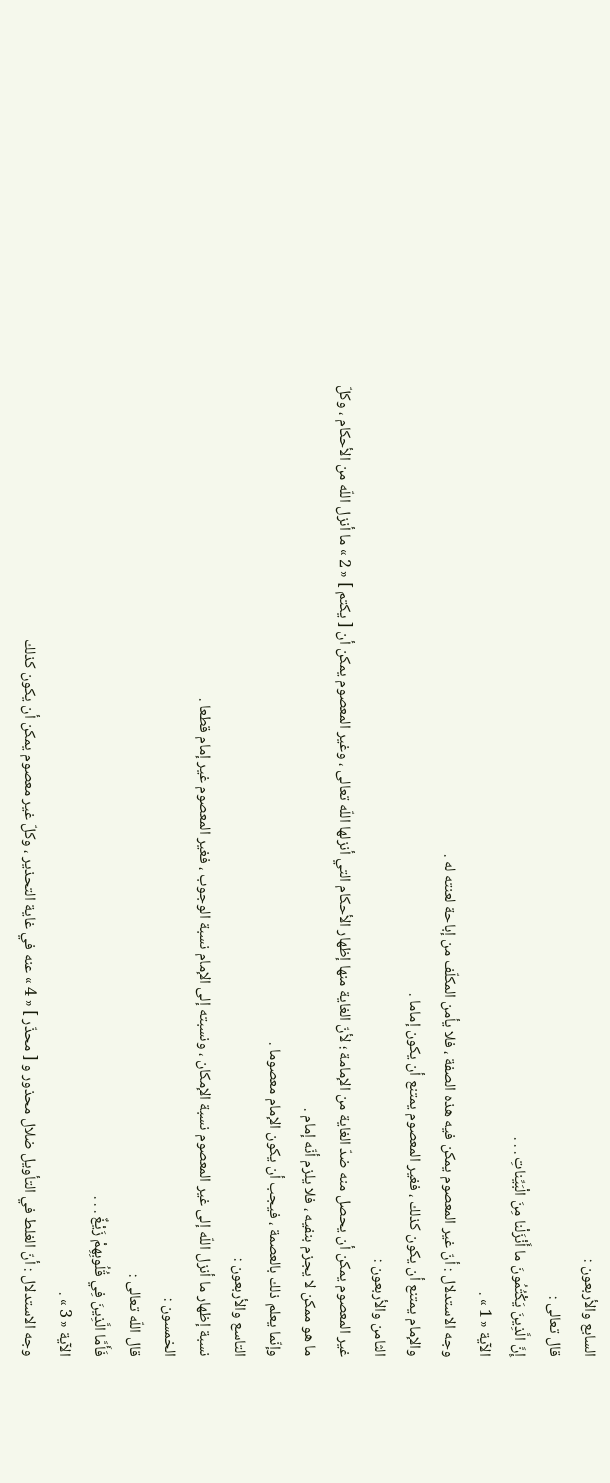السابع والأربعون :
قال تعالى :
إِنَّ الَّذِينَ يَكْتُمُونَ ما أَنْزَلْنا مِنَ الْبَيِّناتِ . . .
الآية « 1 » .
وجه الاستدلال : أنّ غير المعصوم يمكن فيه هذه الصفة ، فلا يأمن المكلّف من إباحة لعنته له .
والإمام يمتنع أن يكون كذلك ، فغير المعصوم يمتنع أن يكون إماما .
الثامن والأربعون :
غير المعصوم يمكن أن يحصل منه ضدّ الغاية من الإمامة ؛ لأنّ الغاية منها إظهار الأحكام التي أنزلها اللّه تعالى ، وغير المعصوم يمكن أن [ يكتم ] « 2 » ما أنزل اللّه من الأحكام ، وكلّ ما هو ممكن لا يجزم بنفيه ، فلا يلزم أنّه إمام .
وإنّما يعلم ذلك بالعصمة ، فيجب أن يكون الإمام معصوما .
التاسع والأربعون :
نسبة إظهار ما أنزل اللّه إلى غير المعصوم نسبة الإمكان ، ونسبته إلى الإمام نسبة الوجوب ، فغير المعصوم غير إمام قطعا .
الخمسون :
قال اللّه تعالى :
فَأَمَّا الَّذِينَ فِي قُلُوبِهِمْ زَيْغٌ . . .
الآية « 3 » .
وجه الاستدلال : أنّ الغلط في التأويل ضلال محذور و [ محذّر ] « 4 » عنه في غاية التحذير ، وكلّ غير معصوم يمكن أن يكون كذلك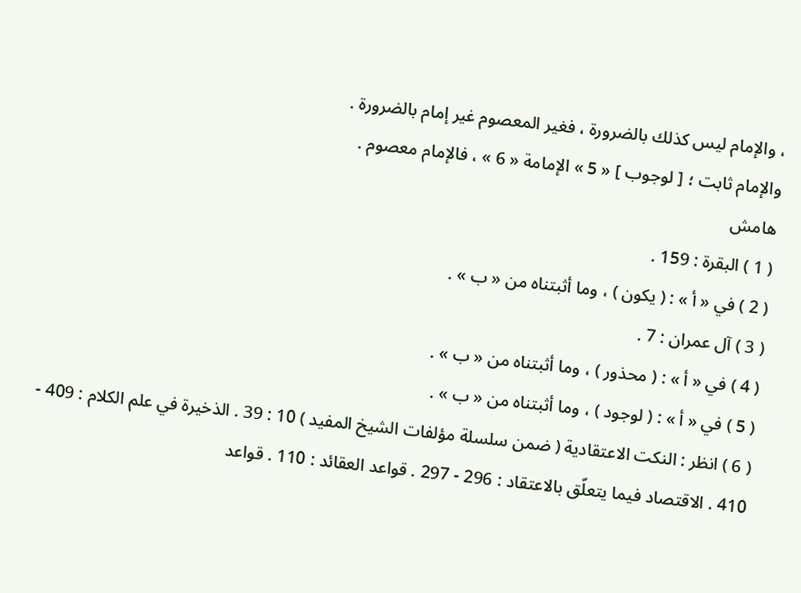، والإمام ليس كذلك بالضرورة ، فغير المعصوم غير إمام بالضرورة .
والإمام ثابت ؛ [ لوجوب ] « 5 » الإمامة « 6 » ، فالإمام معصوم .
هامش
( 1 ) البقرة : 159 .
( 2 ) في « أ » : ( يكون ) ، وما أثبتناه من « ب » .
( 3 ) آل عمران : 7 .
( 4 ) في « أ » : ( محذور ) ، وما أثبتناه من « ب » .
( 5 ) في « أ » : ( لوجود ) ، وما أثبتناه من « ب » .
( 6 ) انظر : النكت الاعتقادية ( ضمن سلسلة مؤلفات الشيخ المفيد ) 10 : 39 . الذخيرة في علم الكلام : 409 - 410 . الاقتصاد فيما يتعلّق بالاعتقاد : 296 - 297 . قواعد العقائد : 110 . قواعد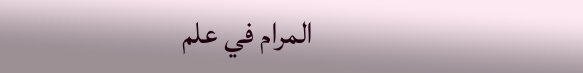المرام في علم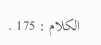الكلام : 175 .